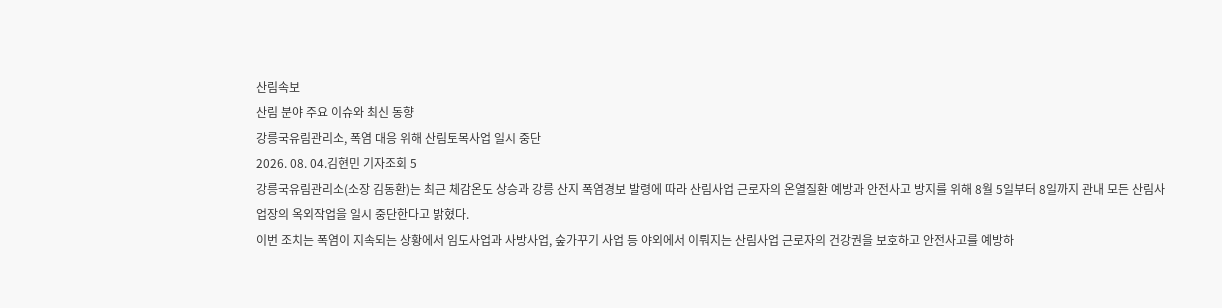산림속보
산림 분야 주요 이슈와 최신 동향
강릉국유림관리소, 폭염 대응 위해 산림토목사업 일시 중단
2026. 08. 04.김현민 기자조회 5
강릉국유림관리소(소장 김동환)는 최근 체감온도 상승과 강릉 산지 폭염경보 발령에 따라 산림사업 근로자의 온열질환 예방과 안전사고 방지를 위해 8월 5일부터 8일까지 관내 모든 산림사업장의 옥외작업을 일시 중단한다고 밝혔다.
이번 조치는 폭염이 지속되는 상황에서 임도사업과 사방사업, 숲가꾸기 사업 등 야외에서 이뤄지는 산림사업 근로자의 건강권을 보호하고 안전사고를 예방하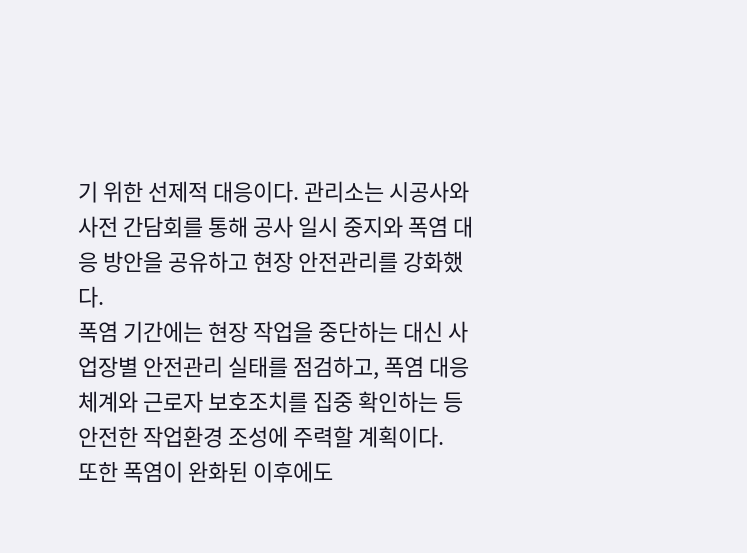기 위한 선제적 대응이다. 관리소는 시공사와 사전 간담회를 통해 공사 일시 중지와 폭염 대응 방안을 공유하고 현장 안전관리를 강화했다.
폭염 기간에는 현장 작업을 중단하는 대신 사업장별 안전관리 실태를 점검하고, 폭염 대응체계와 근로자 보호조치를 집중 확인하는 등 안전한 작업환경 조성에 주력할 계획이다.
또한 폭염이 완화된 이후에도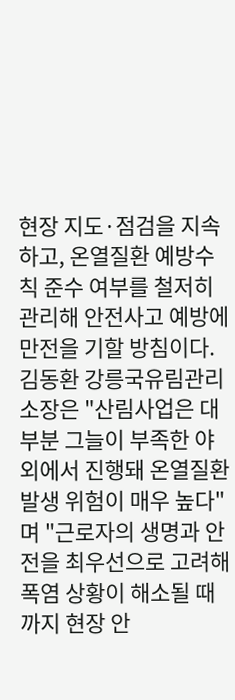현장 지도·점검을 지속하고, 온열질환 예방수칙 준수 여부를 철저히 관리해 안전사고 예방에 만전을 기할 방침이다.
김동환 강릉국유림관리소장은 "산림사업은 대부분 그늘이 부족한 야외에서 진행돼 온열질환 발생 위험이 매우 높다"며 "근로자의 생명과 안전을 최우선으로 고려해 폭염 상황이 해소될 때까지 현장 안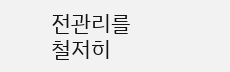전관리를 철저히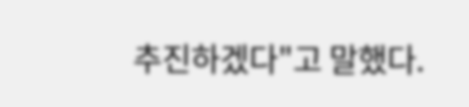추진하겠다"고 말했다.